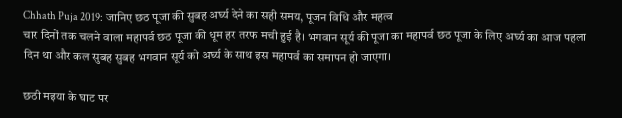Chhath Puja 2019: जानिए छठ पूजा की सुबह अर्घ्य देने का सही समय, पूजन विधि और महत्व
चार दिनों तक चलने वाला महापर्व छठ पूजा की धूम हर तरफ मची हुई है। भगवान सूर्य की पूजा का महापर्व छठ पूजा के लिए अर्घ्य का आज पहला दिन था और कल सुबह सुबह भगवान सूर्य को अर्घ्य के साथ इस महापर्व का समापन हो जाएगा।

छठी मइया के घाट पर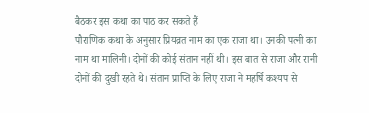बैठकर इस कथा का पाठ कर सकते हैं
पौराणिक कथा के अनुसार प्रियव्रत नाम का एक राजा था। उनकी पत्नी का नाम था मालिनी। दोनों की कोई संतान नहीं थी। इस बात से राजा और रानी दोनों की दुखी रहते थे। संतान प्राप्ति के लिए राजा ने महर्षि कश्यप से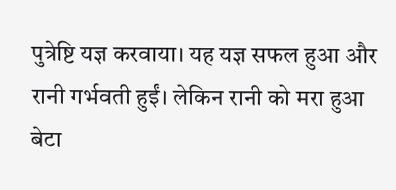पुत्रेष्टि यज्ञ करवाया। यह यज्ञ सफल हुआ और रानी गर्भवती हुईं। लेकिन रानी को मरा हुआ बेटा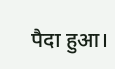पैदा हुआ।